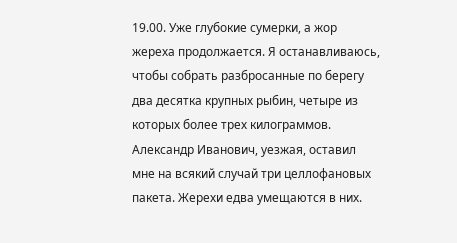19.00. Уже глубокие сумерки, а жор жереха продолжается. Я останавливаюсь, чтобы собрать разбросанные по берегу два десятка крупных рыбин, четыре из которых более трех килограммов. Александр Иванович, уезжая, оставил мне на всякий случай три целлофановых пакета. Жерехи едва умещаются в них.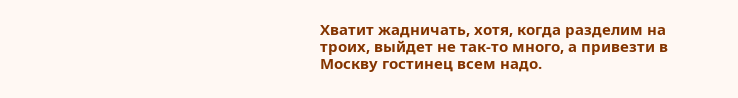Хватит жадничать, хотя, когда разделим на троих, выйдет не так-то много, а привезти в Москву гостинец всем надо.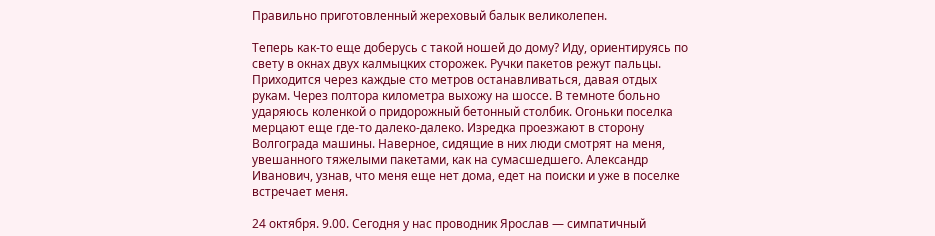Правильно приготовленный жереховый балык великолепен.

Теперь как-то еще доберусь с такой ношей до дому? Иду, ориентируясь по свету в окнах двух калмыцких сторожек. Ручки пакетов режут пальцы. Приходится через каждые сто метров останавливаться, давая отдых рукам. Через полтора километра выхожу на шоссе. В темноте больно ударяюсь коленкой о придорожный бетонный столбик. Огоньки поселка мерцают еще где-то далеко-далеко. Изредка проезжают в сторону Волгограда машины. Наверное, сидящие в них люди смотрят на меня, увешанного тяжелыми пакетами, как на сумасшедшего. Александр Иванович, узнав, что меня еще нет дома, едет на поиски и уже в поселке встречает меня.

24 октября. 9.00. Сегодня у нас проводник Ярослав — симпатичный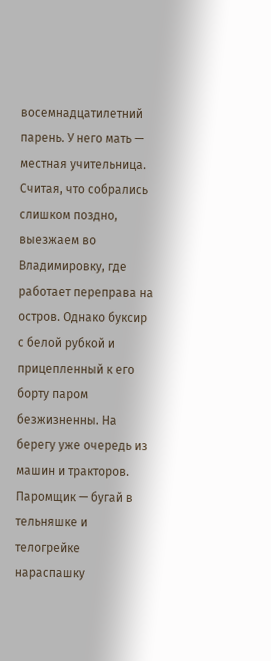восемнадцатилетний парень. У него мать — местная учительница. Считая, что собрались слишком поздно, выезжаем во Владимировку, где работает переправа на остров. Однако буксир с белой рубкой и прицепленный к его борту паром безжизненны. На берегу уже очередь из машин и тракторов. Паромщик — бугай в тельняшке и телогрейке нараспашку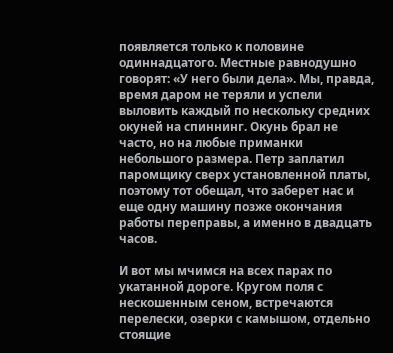появляется только к половине одиннадцатого. Местные равнодушно говорят: «У него были дела». Мы, правда, время даром не теряли и успели выловить каждый по нескольку средних окуней на спиннинг. Окунь брал не часто, но на любые приманки небольшого размера. Петр заплатил паромщику сверх установленной платы, поэтому тот обещал, что заберет нас и еще одну машину позже окончания работы переправы, а именно в двадцать часов.

И вот мы мчимся на всех парах по укатанной дороге. Кругом поля с нескошенным сеном, встречаются перелески, озерки с камышом, отдельно стоящие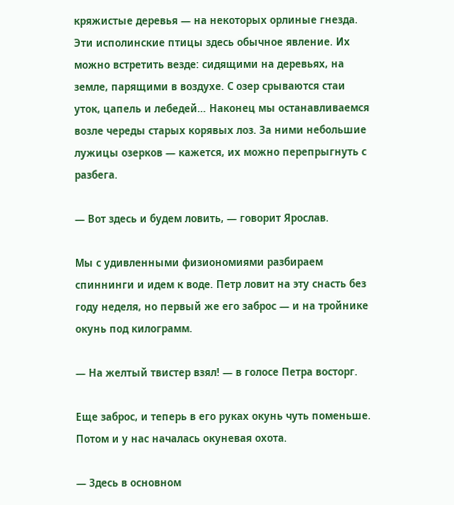кряжистые деревья — на некоторых орлиные гнезда. Эти исполинские птицы здесь обычное явление. Их можно встретить везде: сидящими на деревьях, на земле, парящими в воздухе. С озер срываются стаи уток, цапель и лебедей… Наконец мы останавливаемся возле череды старых корявых лоз. За ними небольшие лужицы озерков — кажется, их можно перепрыгнуть с разбега.

— Вот здесь и будем ловить, — говорит Ярослав.

Мы с удивленными физиономиями разбираем спиннинги и идем к воде. Петр ловит на эту снасть без году неделя, но первый же его заброс — и на тройнике окунь под килограмм.

— На желтый твистер взял! — в голосе Петра восторг.

Еще заброс, и теперь в его руках окунь чуть поменьше. Потом и у нас началась окуневая охота.

— Здесь в основном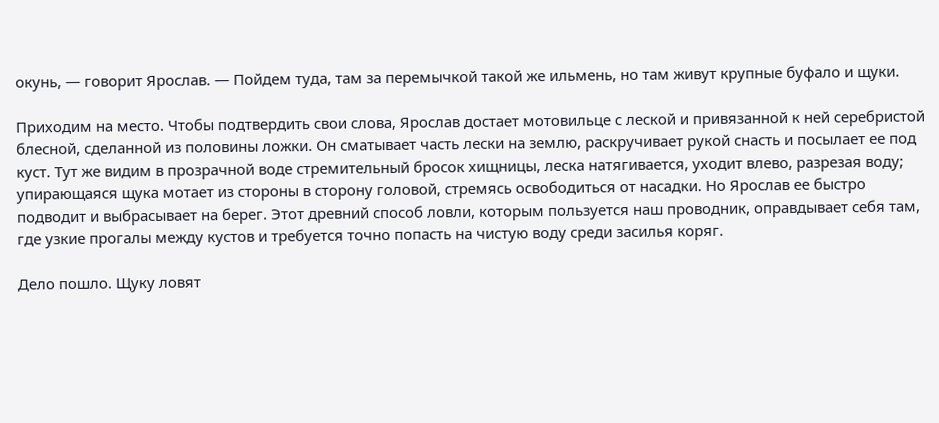окунь, — говорит Ярослав. — Пойдем туда, там за перемычкой такой же ильмень, но там живут крупные буфало и щуки.

Приходим на место. Чтобы подтвердить свои слова, Ярослав достает мотовильце с леской и привязанной к ней серебристой блесной, сделанной из половины ложки. Он сматывает часть лески на землю, раскручивает рукой снасть и посылает ее под куст. Тут же видим в прозрачной воде стремительный бросок хищницы, леска натягивается, уходит влево, разрезая воду; упирающаяся щука мотает из стороны в сторону головой, стремясь освободиться от насадки. Но Ярослав ее быстро подводит и выбрасывает на берег. Этот древний способ ловли, которым пользуется наш проводник, оправдывает себя там, где узкие прогалы между кустов и требуется точно попасть на чистую воду среди засилья коряг.

Дело пошло. Щуку ловят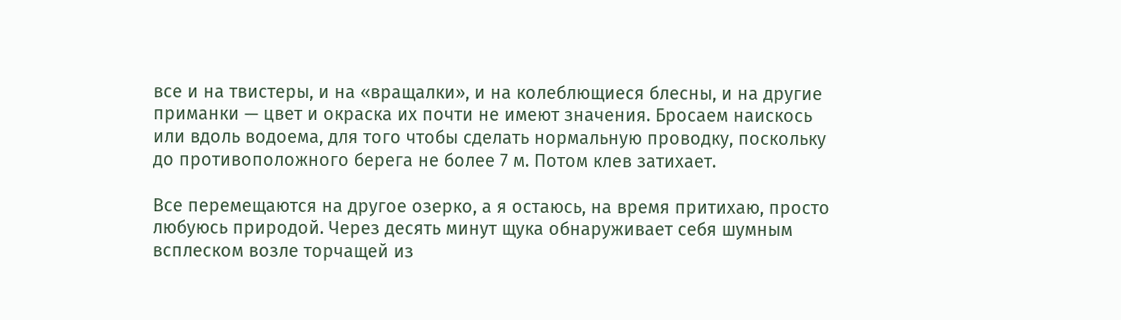все и на твистеры, и на «вращалки», и на колеблющиеся блесны, и на другие приманки — цвет и окраска их почти не имеют значения. Бросаем наискось или вдоль водоема, для того чтобы сделать нормальную проводку, поскольку до противоположного берега не более 7 м. Потом клев затихает.

Все перемещаются на другое озерко, а я остаюсь, на время притихаю, просто любуюсь природой. Через десять минут щука обнаруживает себя шумным всплеском возле торчащей из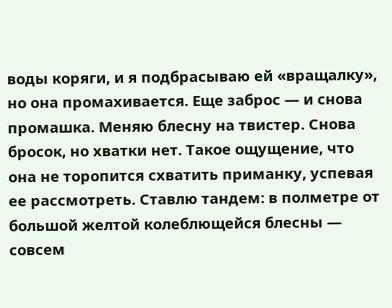воды коряги, и я подбрасываю ей «вращалку», но она промахивается. Еще заброс — и снова промашка. Меняю блесну на твистер. Снова бросок, но хватки нет. Такое ощущение, что она не торопится схватить приманку, успевая ее рассмотреть. Ставлю тандем: в полметре от большой желтой колеблющейся блесны — совсем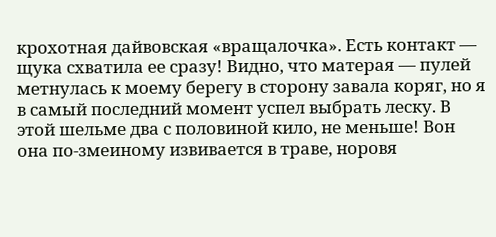крохотная дайвовская «вращалочка». Есть контакт — щука схватила ее сразу! Видно, что матерая — пулей метнулась к моему берегу в сторону завала коряг, но я в самый последний момент успел выбрать леску. В этой шельме два с половиной кило, не меньше! Вон она по-змеиному извивается в траве, норовя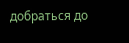добраться до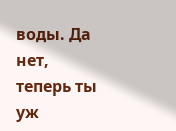воды. Да нет, теперь ты уж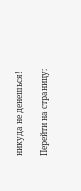никуда не денешься!

Перейти на страницу: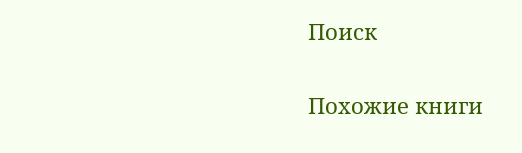Поиск

Похожие книги